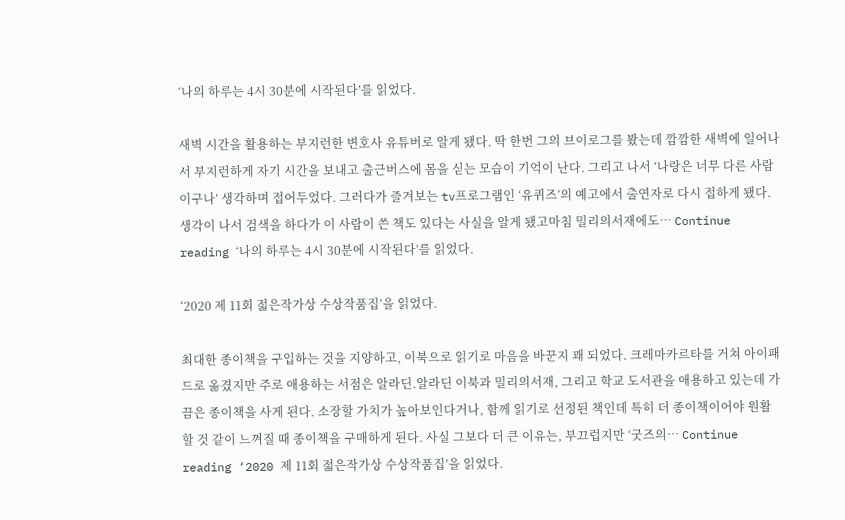‘나의 하루는 4시 30분에 시작된다’를 읽었다.

새벽 시간을 활용하는 부지런한 변호사 유튜버로 알게 됐다. 딱 한번 그의 브이로그를 봤는데 깜깜한 새벽에 일어나서 부지런하게 자기 시간을 보내고 출근버스에 몸을 싣는 모습이 기억이 난다. 그리고 나서 ‘나랑은 너무 다른 사람이구나’ 생각하며 접어두었다. 그러다가 즐겨보는 tv프로그램인 ‘유퀴즈’의 예고에서 출연자로 다시 접하게 됐다.생각이 나서 검색을 하다가 이 사람이 쓴 책도 있다는 사실을 알게 됐고마침 밀리의서재에도… Continue reading ‘나의 하루는 4시 30분에 시작된다’를 읽었다.

‘2020 제 11회 젋은작가상 수상작품집’을 읽었다.

최대한 종이책을 구입하는 것을 지양하고, 이북으로 읽기로 마음을 바꾼지 꽤 되었다. 크레마카르타를 거쳐 아이패드로 옮겼지만 주로 애용하는 서점은 알라딘.알라딘 이북과 밀리의서재, 그리고 학교 도서관을 애용하고 있는데 가끔은 종이책을 사게 된다. 소장할 가치가 높아보인다거나, 함께 읽기로 선정된 책인데 특히 더 종이책이어야 원활할 것 같이 느껴질 때 종이책을 구매하게 된다. 사실 그보다 더 큰 이유는, 부끄럽지만 ‘굿즈의… Continue reading ‘2020 제 11회 젋은작가상 수상작품집’을 읽었다.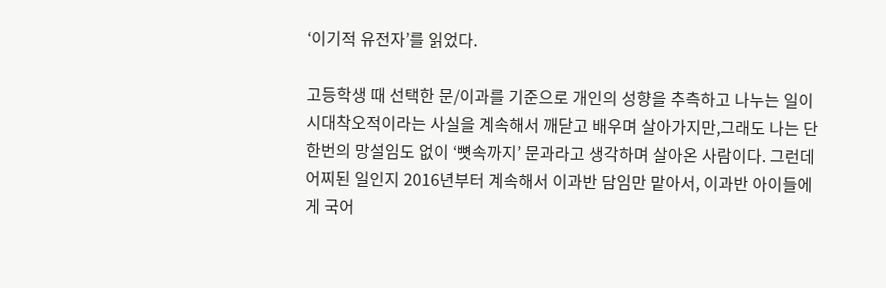‘이기적 유전자’를 읽었다.

고등학생 때 선택한 문/이과를 기준으로 개인의 성향을 추측하고 나누는 일이 시대착오적이라는 사실을 계속해서 깨닫고 배우며 살아가지만,그래도 나는 단 한번의 망설임도 없이 ‘뼛속까지’ 문과라고 생각하며 살아온 사람이다. 그런데 어찌된 일인지 2016년부터 계속해서 이과반 담임만 맡아서, 이과반 아이들에게 국어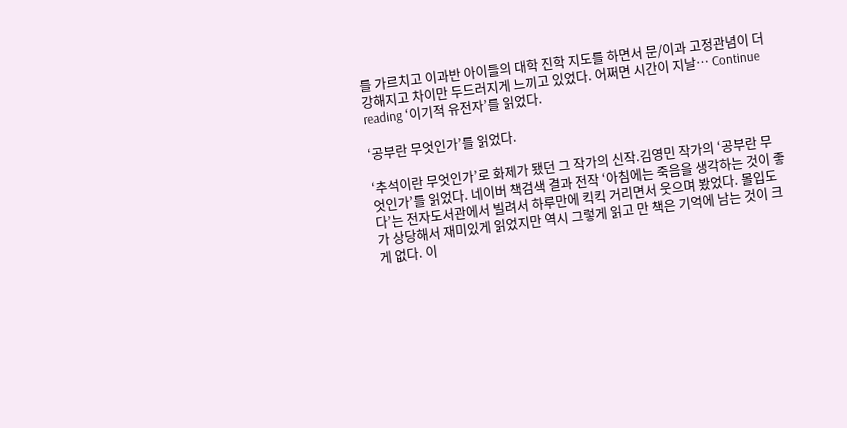를 가르치고 이과반 아이들의 대학 진학 지도를 하면서 문/이과 고정관념이 더 강해지고 차이만 두드러지게 느끼고 있었다. 어쩌면 시간이 지날… Continue reading ‘이기적 유전자’를 읽었다.

‘공부란 무엇인가’를 읽었다.

‘추석이란 무엇인가’로 화제가 됐던 그 작가의 신작.김영민 작가의 ‘공부란 무엇인가’를 읽었다. 네이버 책검색 결과 전작 ‘아침에는 죽음을 생각하는 것이 좋다’는 전자도서관에서 빌려서 하루만에 킥킥 거리면서 웃으며 봤었다. 몰입도가 상당해서 재미있게 읽었지만 역시 그렇게 읽고 만 책은 기억에 남는 것이 크게 없다. 이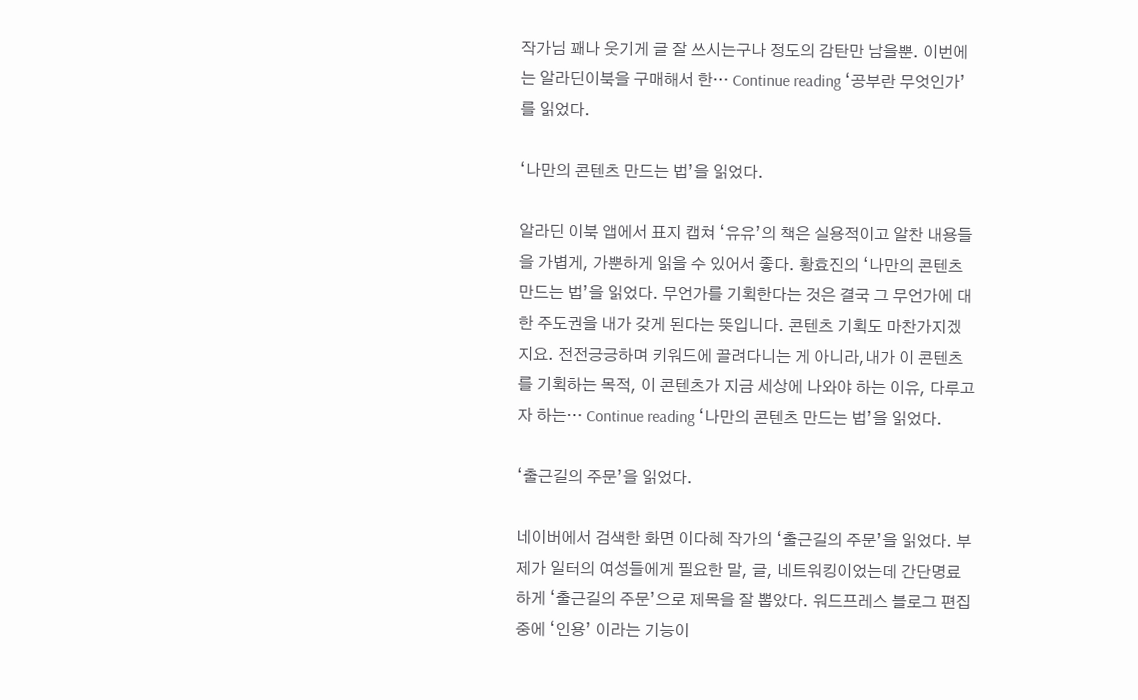작가님 꽤나 웃기게 글 잘 쓰시는구나 정도의 감탄만 남을뿐. 이번에는 알라딘이북을 구매해서 한… Continue reading ‘공부란 무엇인가’를 읽었다.

‘나만의 콘텐츠 만드는 법’을 읽었다.

알라딘 이북 앱에서 표지 캡쳐 ‘유유’의 책은 실용적이고 알찬 내용들을 가볍게, 가뿐하게 읽을 수 있어서 좋다. 황효진의 ‘나만의 콘텐츠 만드는 법’을 읽었다. 무언가를 기획한다는 것은 결국 그 무언가에 대한 주도권을 내가 갖게 된다는 뜻입니다. 콘텐츠 기획도 마찬가지겠지요. 전전긍긍하며 키워드에 끌려다니는 게 아니라,내가 이 콘텐츠를 기획하는 목적, 이 콘텐츠가 지금 세상에 나와야 하는 이유, 다루고자 하는… Continue reading ‘나만의 콘텐츠 만드는 법’을 읽었다.

‘출근길의 주문’을 읽었다.

네이버에서 검색한 화면 이다혜 작가의 ‘출근길의 주문’을 읽었다. 부제가 일터의 여성들에게 필요한 말, 글, 네트워킹이었는데 간단명료하게 ‘출근길의 주문’으로 제목을 잘 뽑았다. 워드프레스 블로그 편집 중에 ‘인용’ 이라는 기능이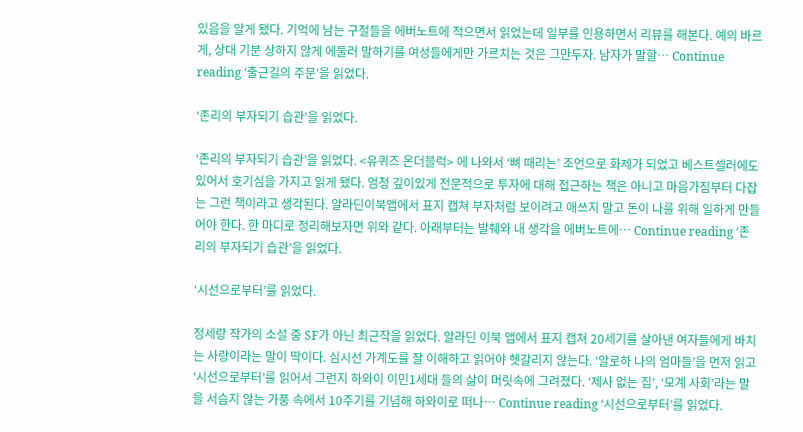있음을 알게 됐다. 기억에 남는 구절들을 에버노트에 적으면서 읽었는데 일부를 인용하면서 리뷰를 해본다. 예의 바르게, 상대 기분 상하지 않게 에둘러 말하기를 여성들에게만 가르치는 것은 그만두자. 남자가 말할… Continue reading ‘출근길의 주문’을 읽었다.

‘존리의 부자되기 습관’을 읽었다.

‘존리의 부자되기 습관’을 읽었다. <유퀴즈 온더블럭> 에 나와서 ‘뼈 때리는’ 조언으로 화제가 되었고 베스트셀러에도 있어서 호기심을 가지고 읽게 됐다. 엄청 깊이있게 전문적으로 투자에 대해 접근하는 책은 아니고 마음가짐부터 다잡는 그런 책이라고 생각된다. 알라딘이북앱에서 표지 캡쳐 부자처럼 보이려고 애쓰지 말고 돈이 나를 위해 일하게 만들어야 한다. 한 마디로 정리해보자면 위와 같다. 아래부터는 발췌와 내 생각을 에버노트에… Continue reading ‘존리의 부자되기 습관’을 읽었다.

‘시선으로부터’를 읽었다.

정세랑 작가의 소설 중 SF가 아닌 최근작을 읽었다. 알라딘 이북 앱에서 표지 캡쳐 20세기를 살아낸 여자들에게 바치는 사랑이라는 말이 딱이다. 심시선 가계도를 잘 이해하고 읽어야 헷갈리지 않는다. ‘알로하 나의 엄마들’을 먼저 읽고 ‘시선으로부터’를 읽어서 그런지 하와이 이민1세대 들의 삶이 머릿속에 그려졌다. ‘제사 없는 집’, ‘모계 사회’라는 말을 서슴지 않는 가풍 속에서 10주기를 기념해 하와이로 떠나… Continue reading ‘시선으로부터’를 읽었다.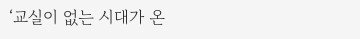‘교실이 없는 시대가 온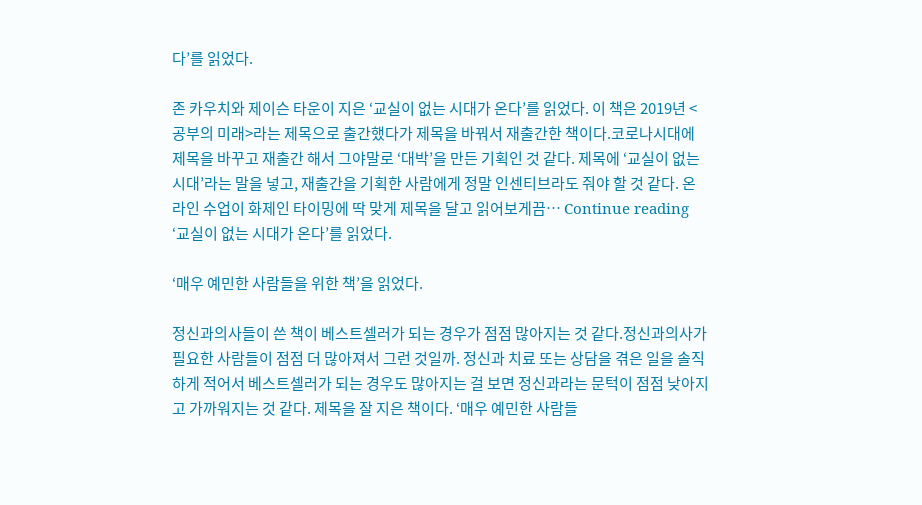다’를 읽었다.

존 카우치와 제이슨 타운이 지은 ‘교실이 없는 시대가 온다’를 읽었다. 이 책은 2019년 <공부의 미래>라는 제목으로 출간했다가 제목을 바꿔서 재출간한 책이다.코로나시대에 제목을 바꾸고 재출간 해서 그야말로 ‘대박’을 만든 기획인 것 같다. 제목에 ‘교실이 없는 시대’라는 말을 넣고, 재출간을 기획한 사람에게 정말 인센티브라도 줘야 할 것 같다. 온라인 수업이 화제인 타이밍에 딱 맞게 제목을 달고 읽어보게끔… Continue reading ‘교실이 없는 시대가 온다’를 읽었다.

‘매우 예민한 사람들을 위한 책’을 읽었다.

정신과의사들이 쓴 책이 베스트셀러가 되는 경우가 점점 많아지는 것 같다.정신과의사가 필요한 사람들이 점점 더 많아져서 그런 것일까. 정신과 치료 또는 상담을 겪은 일을 솔직하게 적어서 베스트셀러가 되는 경우도 많아지는 걸 보면 정신과라는 문턱이 점점 낮아지고 가까워지는 것 같다. 제목을 잘 지은 책이다. ‘매우 예민한 사람들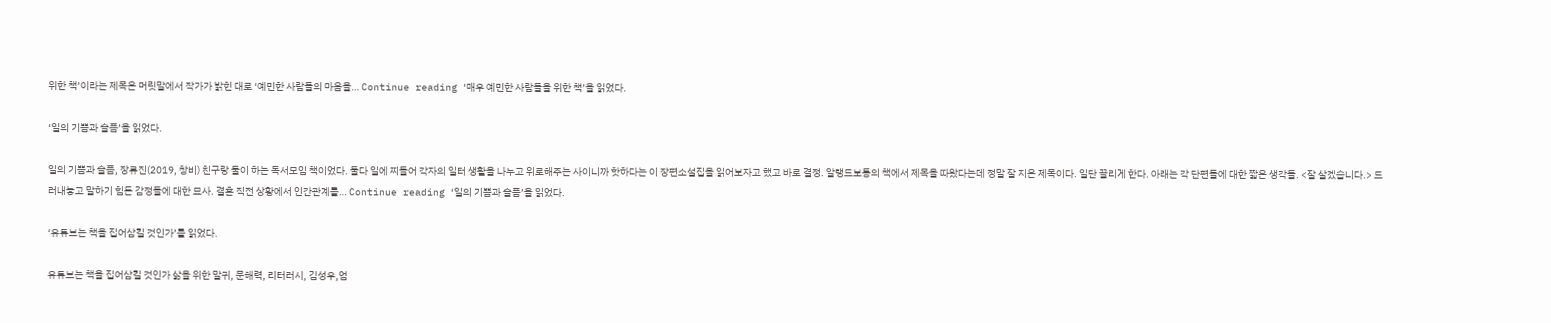위한 책’이라는 제목은 머릿말에서 작가가 밝힌 대로 ‘예민한 사람들의 마음을… Continue reading ‘매우 예민한 사람들을 위한 책’을 읽었다.

‘일의 기쁨과 슬픔’을 읽었다.

일의 기쁨과 슬픔, 장류진(2019, 창비) 친구랑 둘이 하는 독서모임 책이었다. 둘다 일에 찌들어 각자의 일터 생활을 나누고 위로해주는 사이니까 핫하다는 이 장편소설집을 읽어보자고 했고 바로 결정. 알랭드보통의 책에서 제목을 따왔다는데 정말 잘 지은 제목이다. 일단 끌리게 한다. 아래는 각 단편들에 대한 짧은 생각들. <잘 살겠습니다.> 드러내놓고 말하기 힘든 감정들에 대한 묘사. 결혼 직전 상황에서 인간관계를… Continue reading ‘일의 기쁨과 슬픔’을 읽었다.

‘유튜브는 책을 집어삼킬 것인가’를 읽었다.

유튜브는 책을 집어삼킬 것인가 삶을 위한 말귀, 문해력, 리터러시, 김성우,엄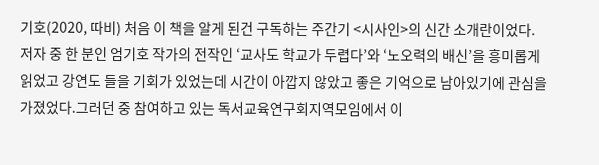기호(2020, 따비) 처음 이 책을 알게 된건 구독하는 주간기 <시사인>의 신간 소개란이었다. 저자 중 한 분인 엄기호 작가의 전작인 ‘교사도 학교가 두렵다’와 ‘노오력의 배신’을 흥미롭게 읽었고 강연도 들을 기회가 있었는데 시간이 아깝지 않았고 좋은 기억으로 남아있기에 관심을 가졌었다.그러던 중 참여하고 있는 독서교육연구회지역모임에서 이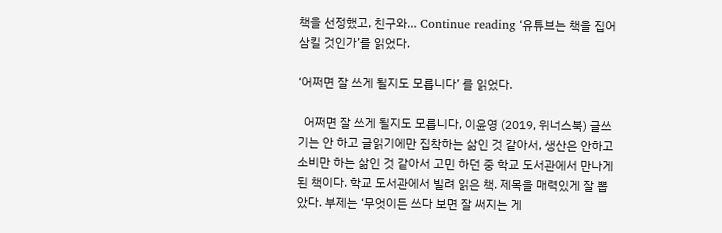책을 선정했고, 친구와… Continue reading ‘유튜브는 책을 집어삼킬 것인가’를 읽었다.

‘어쩌면 잘 쓰게 될지도 모릅니다’ 를 읽었다.

  어쩌면 잘 쓰게 될지도 모릅니다, 이윤영 (2019, 위너스북) 글쓰기는 안 하고 글읽기에만 집착하는 삶인 것 같아서, 생산은 안하고 소비만 하는 삶인 것 같아서 고민 하던 중 학교 도서관에서 만나게 된 책이다. 학교 도서관에서 빌려 읽은 책. 제목을 매력있게 잘 뽑았다. 부제는 ‘무엇이든 쓰다 보면 잘 써지는 게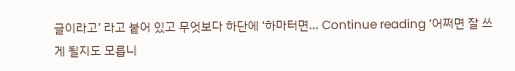글이라고’ 라고 붙어 있고 무엇보다 하단에 ‘하마터면… Continue reading ‘어쩌면 잘 쓰게 될지도 모릅니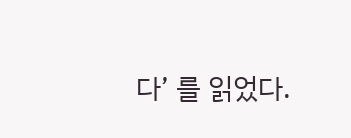다’ 를 읽었다.